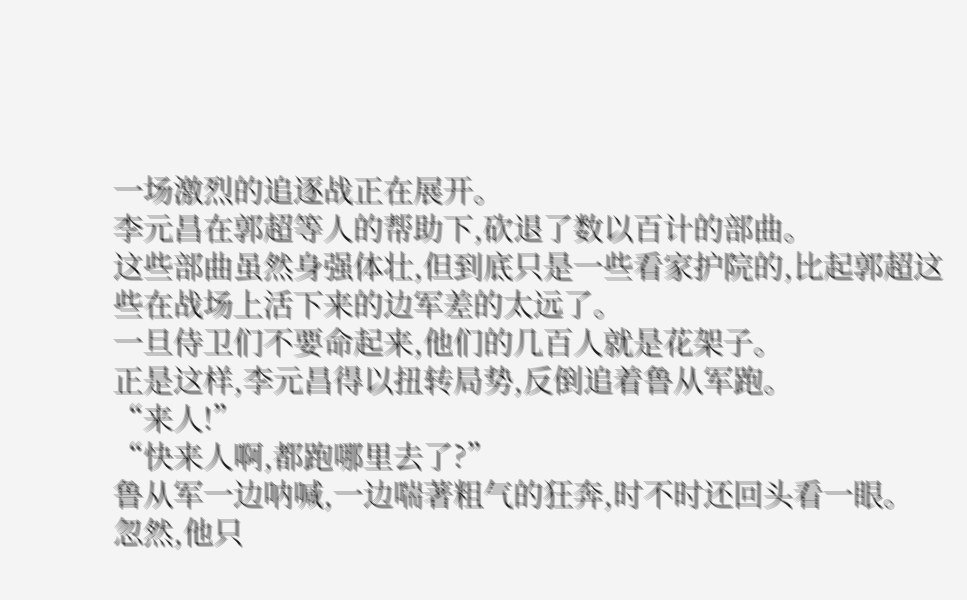一场激烈的追逐战正在展开。
李元昌在郭超等人的帮助下,砍退了数以百计的部曲。
这些部曲虽然身强体壮,但到底只是一些看家护院的,比起郭超这些在战场上活下来的边军差的太远了。
一旦侍卫们不要命起来,他们的几百人就是花架子。
正是这样,李元昌得以扭转局势,反倒追着鲁从军跑。
“来人!”
“快来人啊,都跑哪里去了?”
鲁从军一边呐喊,一边喘著粗气的狂奔,时不时还回头看一眼。
忽然,他只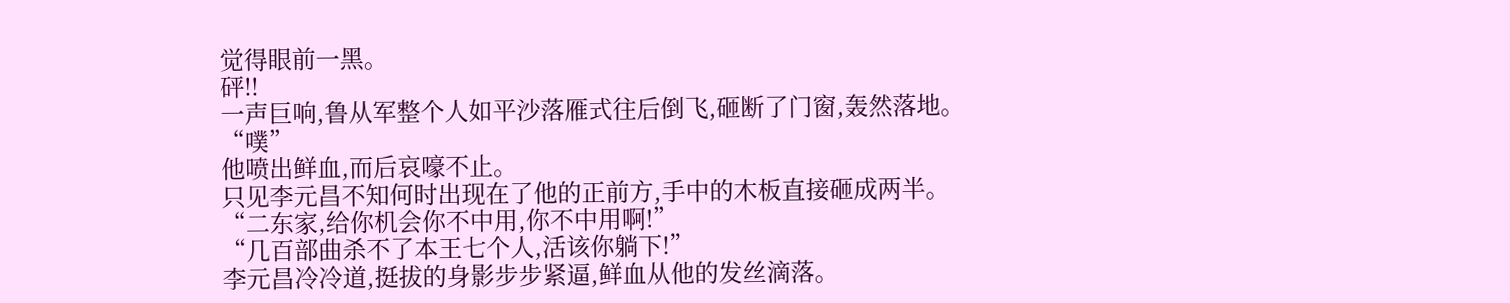觉得眼前一黑。
砰!!
一声巨响,鲁从军整个人如平沙落雁式往后倒飞,砸断了门窗,轰然落地。
“噗”
他喷出鲜血,而后哀嚎不止。
只见李元昌不知何时出现在了他的正前方,手中的木板直接砸成两半。
“二东家,给你机会你不中用,你不中用啊!”
“几百部曲杀不了本王七个人,活该你躺下!”
李元昌冷冷道,挺拔的身影步步紧逼,鲜血从他的发丝滴落。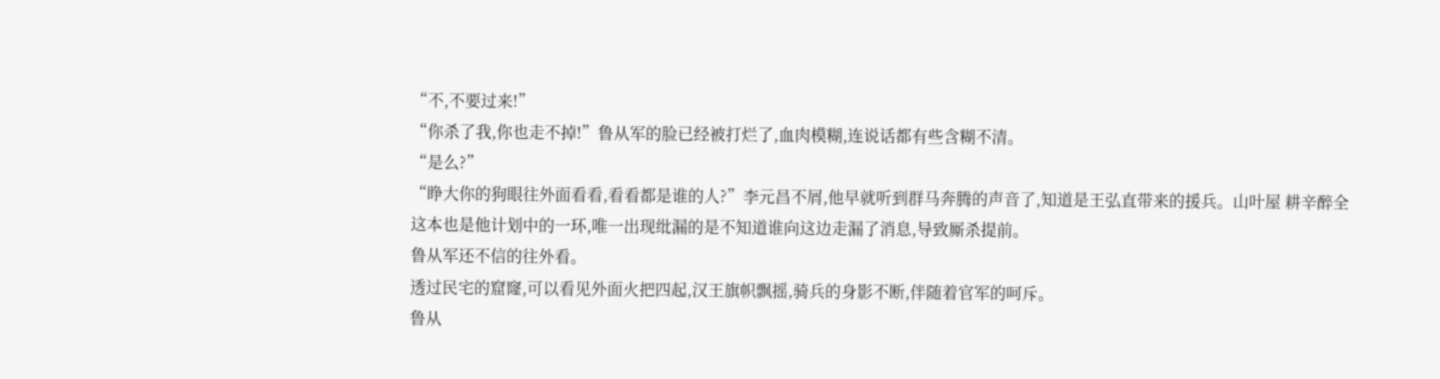“不,不要过来!”
“你杀了我,你也走不掉!”鲁从军的脸已经被打烂了,血肉模糊,连说话都有些含糊不清。
“是么?”
“睁大你的狗眼往外面看看,看看都是谁的人?”李元昌不屑,他早就听到群马奔腾的声音了,知道是王弘直带来的援兵。山叶屋 耕辛醉全
这本也是他计划中的一环,唯一出现纰漏的是不知道谁向这边走漏了消息,导致厮杀提前。
鲁从军还不信的往外看。
透过民宅的窟窿,可以看见外面火把四起,汉王旗帜飘摇,骑兵的身影不断,伴随着官军的呵斥。
鲁从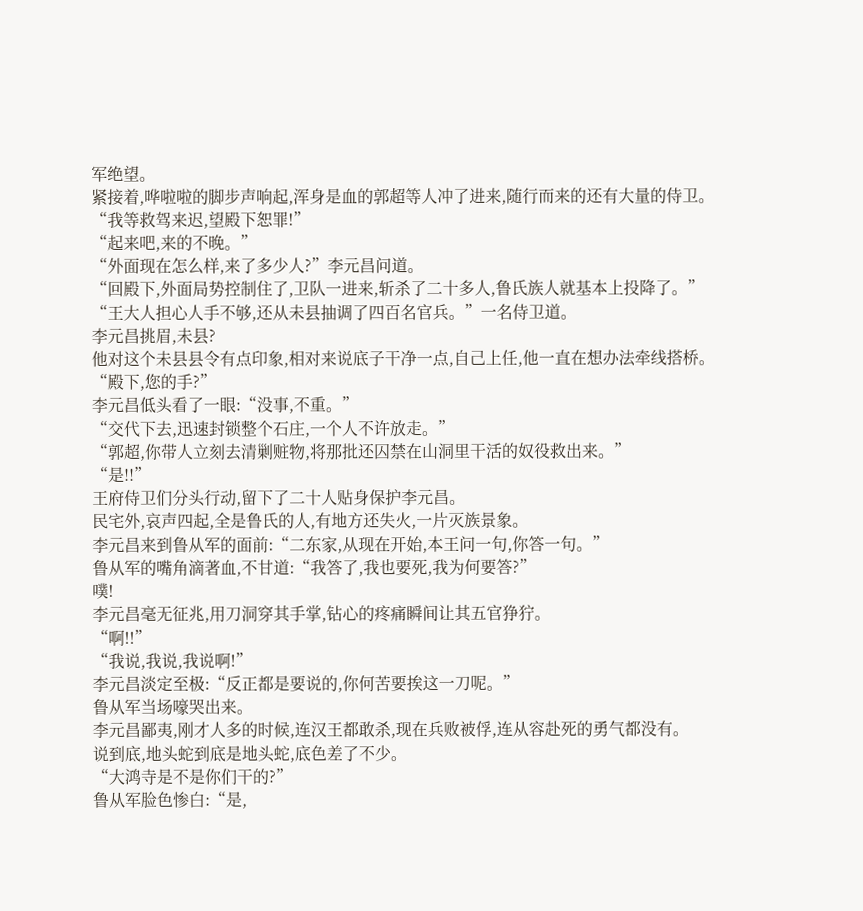军绝望。
紧接着,哗啦啦的脚步声响起,浑身是血的郭超等人冲了进来,随行而来的还有大量的侍卫。
“我等救驾来迟,望殿下恕罪!”
“起来吧,来的不晚。”
“外面现在怎么样,来了多少人?”李元昌问道。
“回殿下,外面局势控制住了,卫队一进来,斩杀了二十多人,鲁氏族人就基本上投降了。”
“王大人担心人手不够,还从未县抽调了四百名官兵。”一名侍卫道。
李元昌挑眉,未县?
他对这个未县县令有点印象,相对来说底子干净一点,自己上任,他一直在想办法牵线搭桥。
“殿下,您的手?”
李元昌低头看了一眼:“没事,不重。”
“交代下去,迅速封锁整个石庄,一个人不许放走。”
“郭超,你带人立刻去清剿赃物,将那批还囚禁在山洞里干活的奴役救出来。”
“是!!”
王府侍卫们分头行动,留下了二十人贴身保护李元昌。
民宅外,哀声四起,全是鲁氏的人,有地方还失火,一片灭族景象。
李元昌来到鲁从军的面前:“二东家,从现在开始,本王问一句,你答一句。”
鲁从军的嘴角滴著血,不甘道:“我答了,我也要死,我为何要答?”
噗!
李元昌毫无征兆,用刀洞穿其手掌,钻心的疼痛瞬间让其五官狰狞。
“啊!!”
“我说,我说,我说啊!”
李元昌淡定至极:“反正都是要说的,你何苦要挨这一刀呢。”
鲁从军当场嚎哭出来。
李元昌鄙夷,刚才人多的时候,连汉王都敢杀,现在兵败被俘,连从容赴死的勇气都没有。
说到底,地头蛇到底是地头蛇,底色差了不少。
“大鸿寺是不是你们干的?”
鲁从军脸色惨白:“是,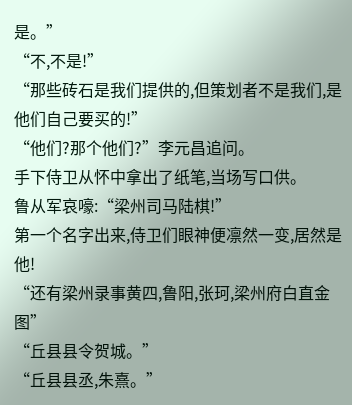是。”
“不,不是!”
“那些砖石是我们提供的,但策划者不是我们,是他们自己要买的!”
“他们?那个他们?”李元昌追问。
手下侍卫从怀中拿出了纸笔,当场写口供。
鲁从军哀嚎:“梁州司马陆棋!”
第一个名字出来,侍卫们眼神便凛然一变,居然是他!
“还有梁州录事黄四,鲁阳,张珂,梁州府白直金图”
“丘县县令贺城。”
“丘县县丞,朱熹。”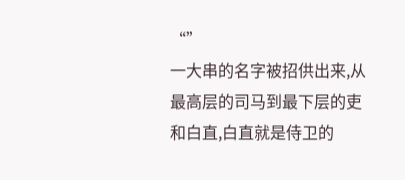“”
一大串的名字被招供出来,从最高层的司马到最下层的吏和白直,白直就是侍卫的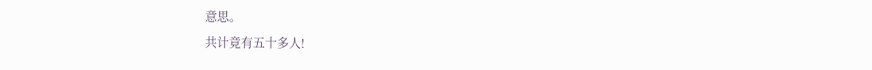意思。
共计竟有五十多人!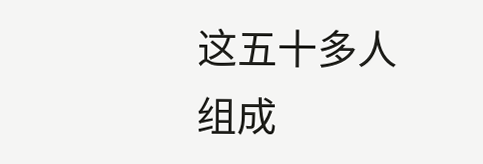这五十多人组成